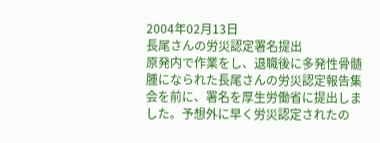2004年02月13日
長尾さんの労災認定署名提出
原発内で作業をし、退職後に多発性骨髄腫になられた長尾さんの労災認定報告集会を前に、署名を厚生労働省に提出しました。予想外に早く労災認定されたの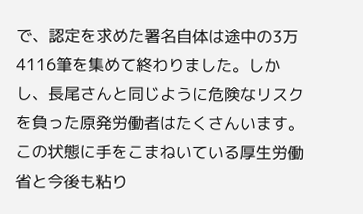で、認定を求めた署名自体は途中の3万4116筆を集めて終わりました。しかし、長尾さんと同じように危険なリスクを負った原発労働者はたくさんいます。この状態に手をこまねいている厚生労働省と今後も粘り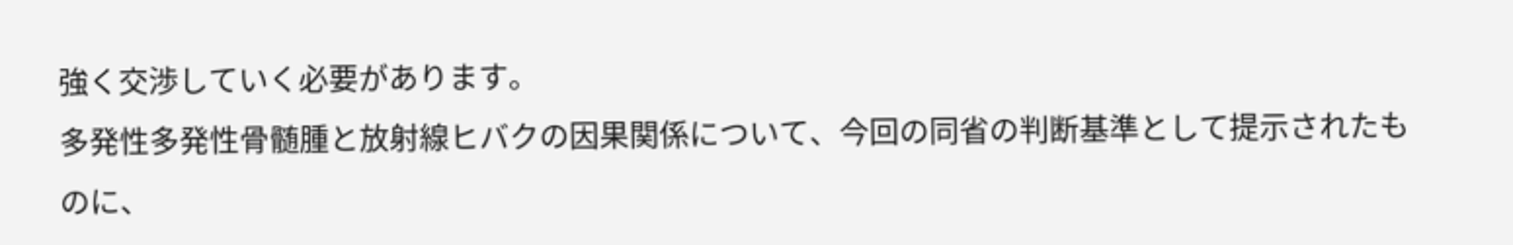強く交渉していく必要があります。
多発性多発性骨髄腫と放射線ヒバクの因果関係について、今回の同省の判断基準として提示されたものに、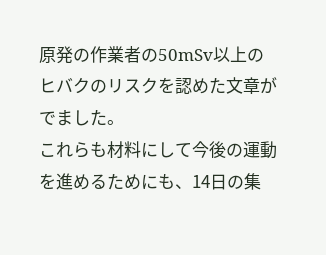原発の作業者の50mSv以上のヒバクのリスクを認めた文章がでました。
これらも材料にして今後の運動を進めるためにも、14日の集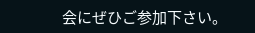会にぜひご参加下さい。